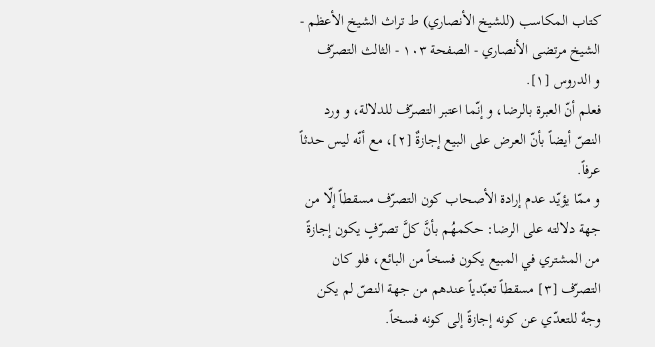كتاب المكاسب (للشيخ الأنصاري) ط تراث الشيخ الأعظم - الشيخ مرتضى الأنصاري - الصفحة ١٠٣ - الثالث التصرّف
و الدروس [١].
فعلم أنّ العبرة بالرضا، و إنّما اعتبر التصرّف للدلالة، و ورد النصّ أيضاً بأنّ العرض على البيع إجازةٌ [٢]، مع أنّه ليس حدثاً عرفاً.
و ممّا يؤيّد عدم إرادة الأصحاب كون التصرّف مسقطاً إلّا من جهة دلالته على الرضا: حكمهُم بأنَّ كلَّ تصرّفٍ يكون إجازةً من المشتري في المبيع يكون فسخاً من البائع، فلو كان التصرّف [٣] مسقطاً تعبّدياً عندهم من جهة النصّ لم يكن وجهٌ للتعدّي عن كونه إجازةً إلى كونه فسخاً.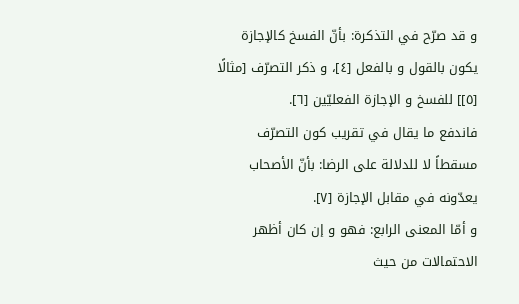و قد صرّح في التذكرة: بأنّ الفسخ كالإجازة يكون بالقول و بالفعل [٤]، و ذكر التصرّف [مثالًا [٥]] للفسخ و الإجازة الفعليّين [٦].
فاندفع ما يقال في تقريب كون التصرّف مسقطاً لا للدلالة على الرضا: بأنّ الأصحاب يعدّونه في مقابل الإجازة [٧].
و أمّا المعنى الرابع: فهو و إن كان أظهر الاحتمالات من حيث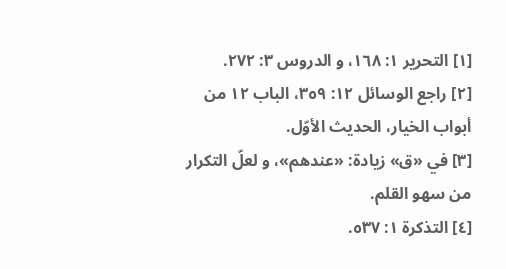[١] التحرير ١: ١٦٨، و الدروس ٣: ٢٧٢.
[٢] راجع الوسائل ١٢: ٣٥٩، الباب ١٢ من أبواب الخيار، الحديث الأوّل.
[٣] في «ق» زيادة: «عندهم»، و لعلّ التكرار من سهو القلم.
[٤] التذكرة ١: ٥٣٧.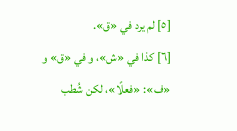[٥] لم يرد في «ق».
[٦] كذا في «ش»، و في «ق» و «ف»: «فعلًا»، لكن شُطب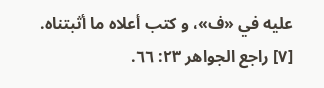عليه في «ف»، و كتب أعلاه ما أثبتناه.
[٧] راجع الجواهر ٢٣: ٦٦.